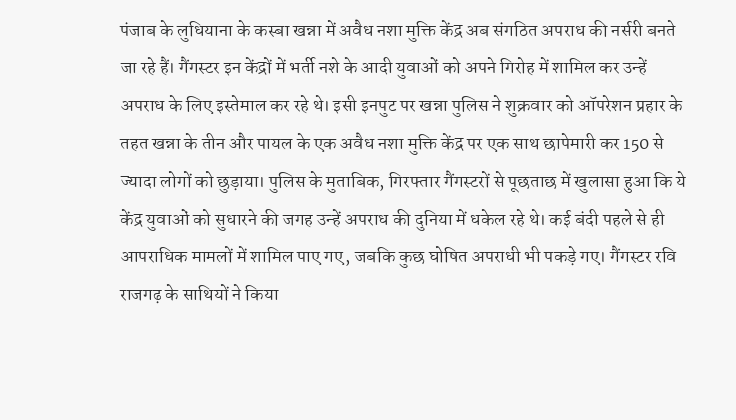पंजाब के लुधियाना के कस्बा खन्ना में अवैध नशा मुक्ति केंद्र अब संगठित अपराध की नर्सरी बनते जा रहे हैं। गैंगस्टर इन केंद्रों में भर्ती नशे के आदी युवाओं को अपने गिरोह में शामिल कर उन्हें अपराध के लिए इस्तेमाल कर रहे थे। इसी इनपुट पर खन्ना पुलिस ने शुक्रवार को ऑपरेशन प्रहार के तहत खन्ना के तीन और पायल के एक अवैध नशा मुक्ति केंद्र पर एक साथ छापेमारी कर 150 से ज्यादा लोगों को छुड़ाया। पुलिस के मुताबिक, गिरफ्तार गैंगस्टरों से पूछताछ में खुलासा हुआ कि ये केंद्र युवाओं को सुधारने की जगह उन्हें अपराध की दुनिया में धकेल रहे थे। कई बंदी पहले से ही आपराधिक मामलों में शामिल पाए गए, जबकि कुछ घोषित अपराधी भी पकड़े गए। गैंगस्टर रवि राजगढ़ के साथियों ने किया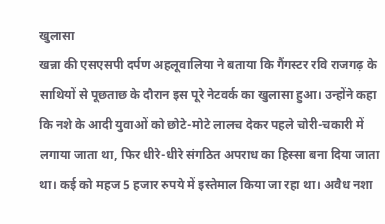खुलासा
खन्ना की एसएसपी दर्पण अहलूवालिया ने बताया कि गैंगस्टर रवि राजगढ़ के साथियों से पूछताछ के दौरान इस पूरे नेटवर्क का खुलासा हुआ। उन्होंने कहा कि नशे के आदी युवाओं को छोटे-मोटे लालच देकर पहले चोरी-चकारी में लगाया जाता था, फिर धीरे-धीरे संगठित अपराध का हिस्सा बना दिया जाता था। कई को महज 5 हजार रुपये में इस्तेमाल किया जा रहा था। अवैध नशा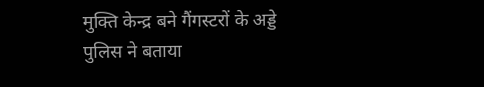मुक्ति केन्द्र बने गैंगस्टरों के अड्डे
पुलिस ने बताया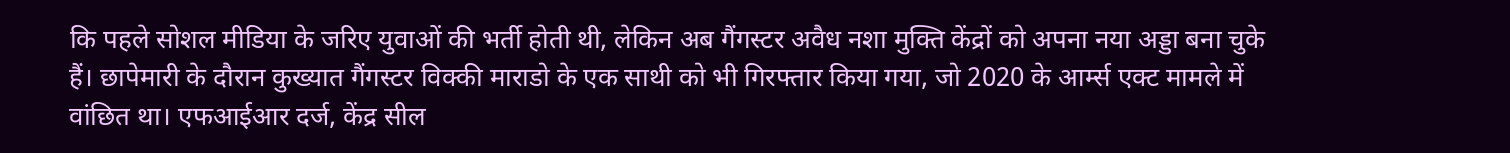कि पहले सोशल मीडिया के जरिए युवाओं की भर्ती होती थी, लेकिन अब गैंगस्टर अवैध नशा मुक्ति केंद्रों को अपना नया अड्डा बना चुके हैं। छापेमारी के दौरान कुख्यात गैंगस्टर विक्की माराडो के एक साथी को भी गिरफ्तार किया गया, जो 2020 के आर्म्स एक्ट मामले में वांछित था। एफआईआर दर्ज, केंद्र सील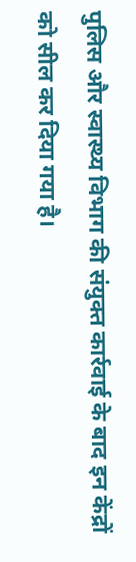पुलिस और स्वास्थ्य विभाग की संयुक्त कार्रवाई के बाद इन केंद्रों को सील कर दिया गया है।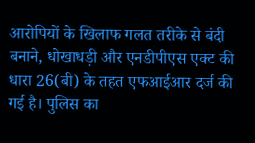आरोपियों के खिलाफ गलत तरीके से बंदी बनाने, धोखाधड़ी और एनडीपीएस एक्ट की धारा 26(बी) के तहत एफआईआर दर्ज की गई है। पुलिस का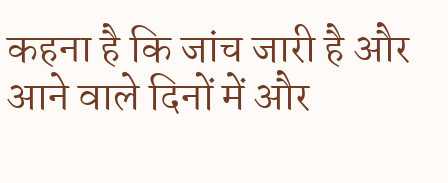कहना है कि जांच जारी है और आने वाले दिनों में और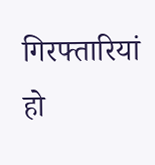गिरफ्तारियां हो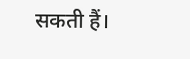सकती हैं।